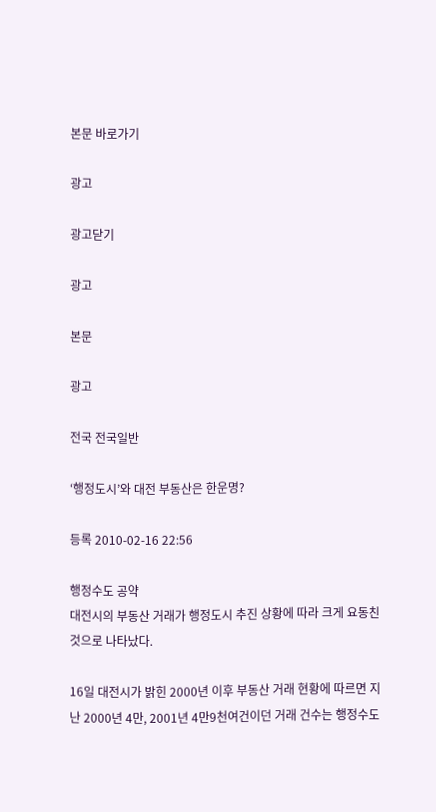본문 바로가기

광고

광고닫기

광고

본문

광고

전국 전국일반

‘행정도시’와 대전 부동산은 한운명?

등록 2010-02-16 22:56

행정수도 공약
대전시의 부동산 거래가 행정도시 추진 상황에 따라 크게 요동친 것으로 나타났다.

16일 대전시가 밝힌 2000년 이후 부동산 거래 현황에 따르면 지난 2000년 4만, 2001년 4만9천여건이던 거래 건수는 행정수도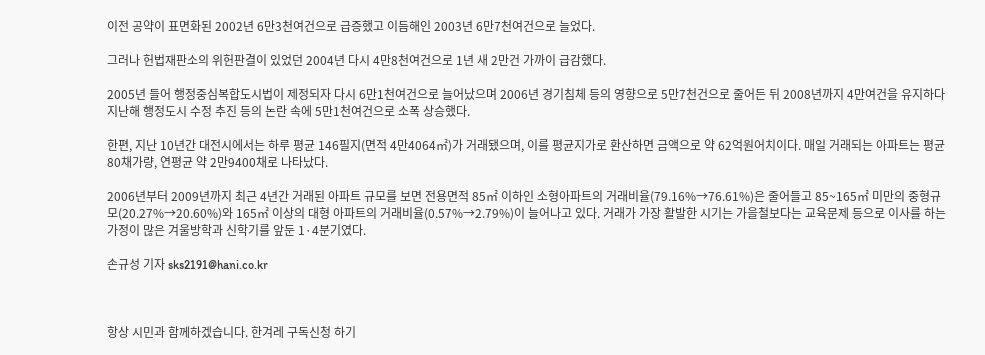이전 공약이 표면화된 2002년 6만3천여건으로 급증했고 이듬해인 2003년 6만7천여건으로 늘었다.

그러나 헌법재판소의 위헌판결이 있었던 2004년 다시 4만8천여건으로 1년 새 2만건 가까이 급감했다.

2005년 들어 행정중심복합도시법이 제정되자 다시 6만1천여건으로 늘어났으며 2006년 경기침체 등의 영향으로 5만7천건으로 줄어든 뒤 2008년까지 4만여건을 유지하다 지난해 행정도시 수정 추진 등의 논란 속에 5만1천여건으로 소폭 상승했다.

한편, 지난 10년간 대전시에서는 하루 평균 146필지(면적 4만4064㎡)가 거래됐으며, 이를 평균지가로 환산하면 금액으로 약 62억원어치이다. 매일 거래되는 아파트는 평균 80채가량, 연평균 약 2만9400채로 나타났다.

2006년부터 2009년까지 최근 4년간 거래된 아파트 규모를 보면 전용면적 85㎡ 이하인 소형아파트의 거래비율(79.16%→76.61%)은 줄어들고 85~165㎡ 미만의 중형규모(20.27%→20.60%)와 165㎡ 이상의 대형 아파트의 거래비율(0.57%→2.79%)이 늘어나고 있다. 거래가 가장 활발한 시기는 가을철보다는 교육문제 등으로 이사를 하는 가정이 많은 겨울방학과 신학기를 앞둔 1·4분기였다.

손규성 기자 sks2191@hani.co.kr



항상 시민과 함께하겠습니다. 한겨레 구독신청 하기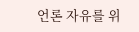언론 자유를 위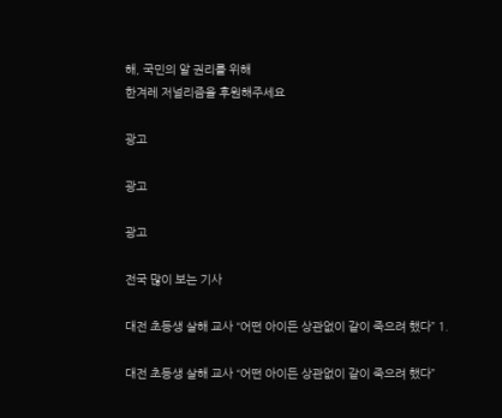해, 국민의 알 권리를 위해
한겨레 저널리즘을 후원해주세요

광고

광고

광고

전국 많이 보는 기사

대전 초등생 살해 교사 “어떤 아이든 상관없이 같이 죽으려 했다” 1.

대전 초등생 살해 교사 “어떤 아이든 상관없이 같이 죽으려 했다”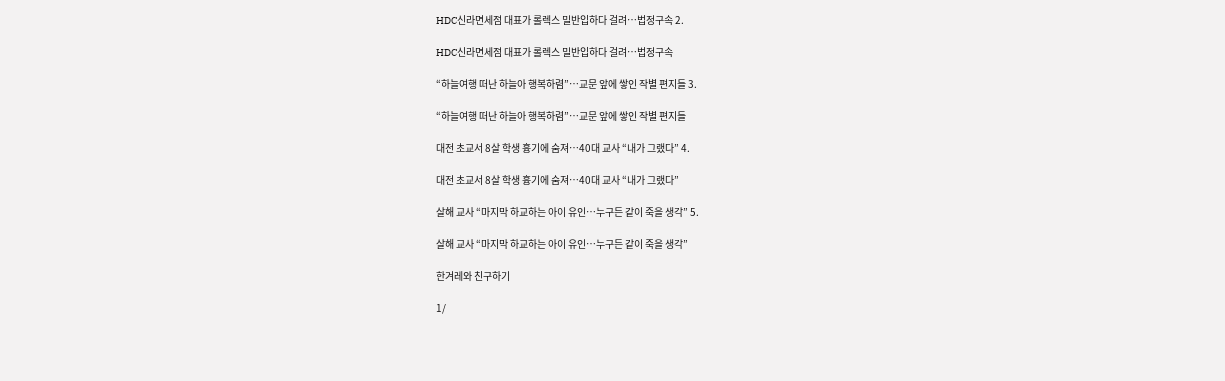HDC신라면세점 대표가 롤렉스 밀반입하다 걸려…법정구속 2.

HDC신라면세점 대표가 롤렉스 밀반입하다 걸려…법정구속

“하늘여행 떠난 하늘아 행복하렴”…교문 앞에 쌓인 작별 편지들 3.

“하늘여행 떠난 하늘아 행복하렴”…교문 앞에 쌓인 작별 편지들

대전 초교서 8살 학생 흉기에 숨져…40대 교사 “내가 그랬다” 4.

대전 초교서 8살 학생 흉기에 숨져…40대 교사 “내가 그랬다”

살해 교사 “마지막 하교하는 아이 유인…누구든 같이 죽을 생각” 5.

살해 교사 “마지막 하교하는 아이 유인…누구든 같이 죽을 생각”

한겨레와 친구하기

1/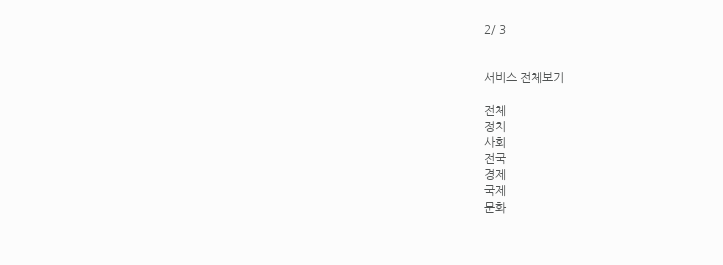2/ 3


서비스 전체보기

전체
정치
사회
전국
경제
국제
문화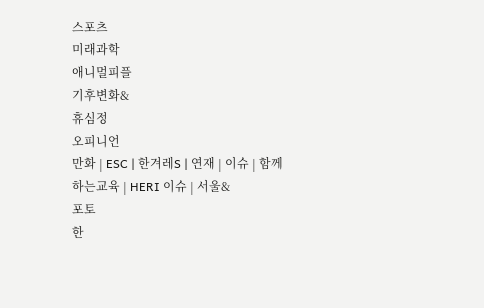스포츠
미래과학
애니멀피플
기후변화&
휴심정
오피니언
만화 | ESC | 한겨레S | 연재 | 이슈 | 함께하는교육 | HERI 이슈 | 서울&
포토
한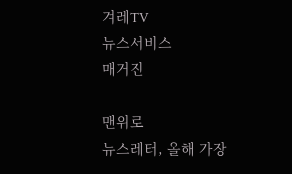겨레TV
뉴스서비스
매거진

맨위로
뉴스레터, 올해 가장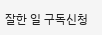잘한 일 구독신청